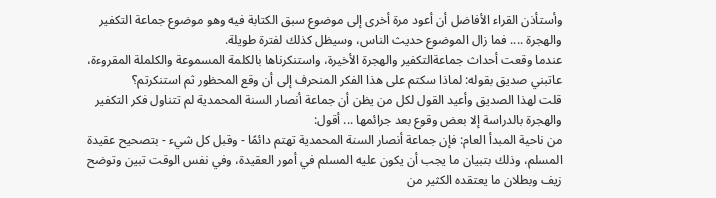وأستأذن القراء الأفاضل أن أعود مرة أخرى إلى موضوع سبق الكتابة فيه وهو موضوع جماعة التكفير والهجرة .... فما زال الموضوع حديث الناس، وسيظل كذلك لفترة طويلة.
عندما وقعت أحداث جماعةالتكفير والهجرة الأخيرة، واستنكرناها بالكلمة المسموعة والكلملة المقروءة، عاتبني صديق بقوله: لماذا سكتم على هذا الفكر المنحرف إلى أن وقع المحظور ثم استنكرتم؟
قلت لهذا الصديق وأعيد القول لكل من يظن أن جماعة أنصار السنة المحمدية لم تتناول فكر التكفير والهجرة بالدراسة إلا بعض وقوع بعد جرائمها ... أقول:
من ناحية المبدأ العام: فإن جماعة أنصار السنة المحمدية تهتم دائمًا - وقبل كل شيء - بتصحيح عقيدة المسلم، وذلك بتبيان ما يجب أن يكون عليه المسلم في أمور العقيدة، وفي نفس الوقت تبين وتوضح زيف وبطلان ما يعتقده الكثير من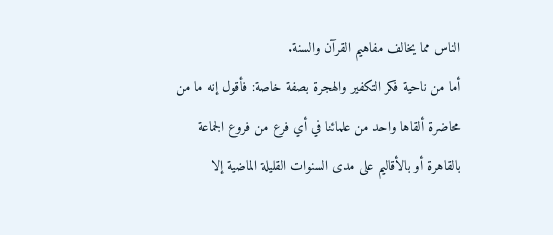الناس مما يخالف مفاهيم القرآن والسنة.
أما من ناحية فكر التكفير والهجرة بصفة خاصة: فأقول إنه ما من محاضرة ألقاها واحد من علمائنا في أي فرع من فروع الجماعة بالقاهرة أو بالأقاليم على مدى السنوات القليلة الماضية إلا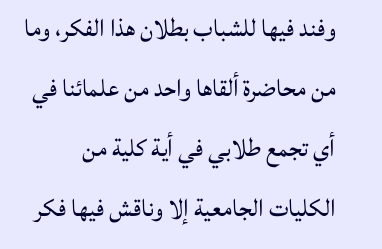وفند فيها للشباب بطلان هذا الفكر، وما من محاضرة ألقاها واحد من علمائنا في أي تجمع طلابي في أية كلية من الكليات الجامعية إلا وناقش فيها فكر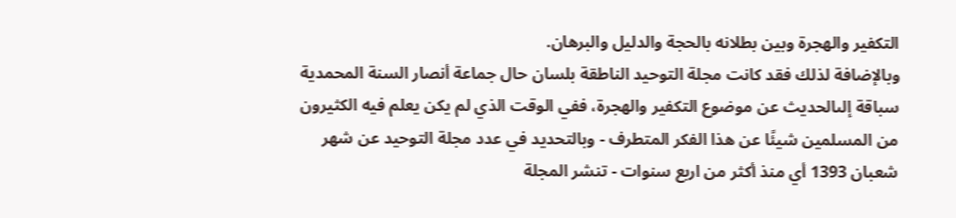التكفير والهجرة وبين بطلانه بالحجة والدليل والبرهان.
وبالإضافة لذلك فقد كانت مجلة التوحيد الناطقة بلسان حال جماعة أنصار السنة المحمدية سباقة إلىالحديث عن موضوع التكفير والهجرة، ففي الوقت الذي لم يكن يعلم فيه الكثيرون من المسلمين شيئًا عن هذا الفكر المتطرف - وبالتحديد في عدد مجلة التوحيد عن شهر شعبان 1393 أي منذ أكثر من اربع سنوات - تنشر المجلة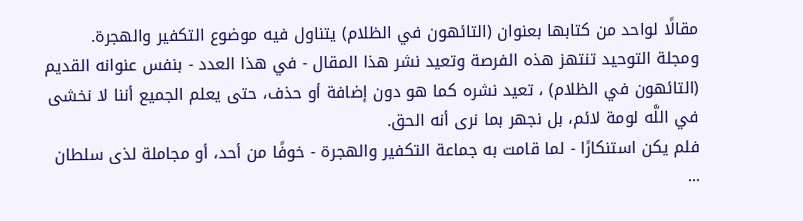مقالًا لواحد من كتابها بعنوان (التائهون في الظلام) يتناول فيه موضوع التكفير والهجرة.
ومجلة التوحيد تنتهز هذه الفرصة وتعيد نشر هذا المقال - في هذا العدد - بنفس عنوانه القديم (التائهون في الظلام) ، تعيد نشره كما هو دون إضافة أو حذف، حتى يعلم الجميع أننا لا نخشى في اللَّه لومة لائم، بل نجهر بما نرى أنه الحق.
فلم يكن استنكارًا - لما قامت به جماعة التكفير والهجرة - خوفًا من أحد، أو مجاملة لذى سلطان ...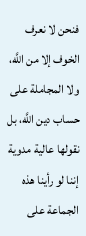فنحن لا نعرف الخوف إلا من اللَّه، ولا المجاملة على حساب دين اللَّه، بل نقولها عالية مدوية إننا لو رأينا هذه الجماعة على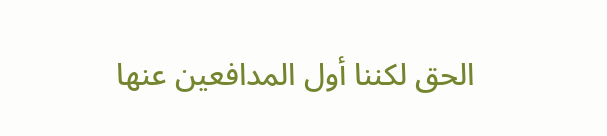الحق لكننا أول المدافعين عنها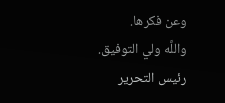وعن فكرها.
واللَّه ولي التوفيق.
رئيس التحرير